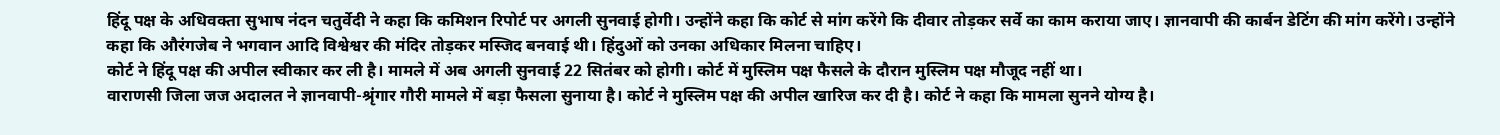हिंदू पक्ष के अधिवक्ता सुभाष नंदन चतुर्वेदी ने कहा कि कमिशन रिपोर्ट पर अगली सुनवाई होगी। उन्होंने कहा कि कोर्ट से मांग करेंगे कि दीवार तोड़कर सर्वे का काम कराया जाए। ज्ञानवापी की कार्बन डेटिंग की मांग करेंगे। उन्होंने कहा कि औरंगजेब ने भगवान आदि विश्वेश्वर की मंदिर तोड़कर मस्जिद बनवाई थी। हिंदुओं को उनका अधिकार मिलना चाहिए।
कोर्ट ने हिंदू पक्ष की अपील स्वीकार कर ली है। मामले में अब अगली सुनवाई 22 सितंबर को होगी। कोर्ट में मुस्लिम पक्ष फैसले के दौरान मुस्लिम पक्ष मौजूद नहीं था।
वाराणसी जिला जज अदालत ने ज्ञानवापी-श्रृंगार गौरी मामले में बड़ा फैसला सुनाया है। कोर्ट ने मुस्लिम पक्ष की अपील खारिज कर दी है। कोर्ट ने कहा कि मामला सुनने योग्य है।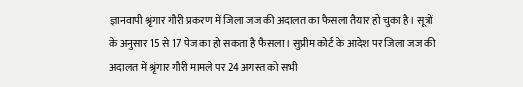ज्ञानवापी श्रृंगार गौरी प्रकरण में जिला जज की अदालत का फैसला तैयार हो चुका है। सूत्रों के अनुसार 15 से 17 पेज का हो सकता है फैसला। सुप्रीम कोर्ट के आदेश पर जिला जज की अदालत में श्रृंगार गौरी मामले पर 24 अगस्त को सभी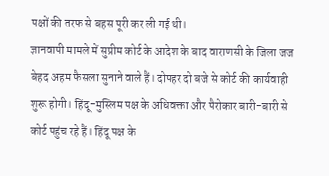पक्षों की तरफ से बहस पूरी कर ली गई थी।
ज्ञानवापी मामले में सुप्रीम कोर्ट के आदेश के बाद वाराणसी के जिला जज बेहद अहम फैसला सुनाने वाले हैं। दोपहर दो बजे से कोर्ट की कार्यवाही शुरू होगी। हिंदू-मुस्लिम पक्ष के अधिवक्ता और पैरोकार बारी-बारी से कोर्ट पहुंच रहे हैं। हिंदू पक्ष के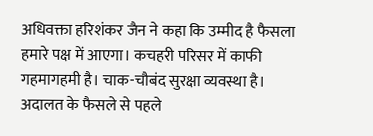अधिवक्ता हरिशंकर जैन ने कहा कि उम्मीद है फैसला हमारे पक्ष में आएगा। कचहरी परिसर में काफी गहमागहमी है। चाक-चौबंद सुरक्षा व्यवस्था है।
अदालत के फैसले से पहले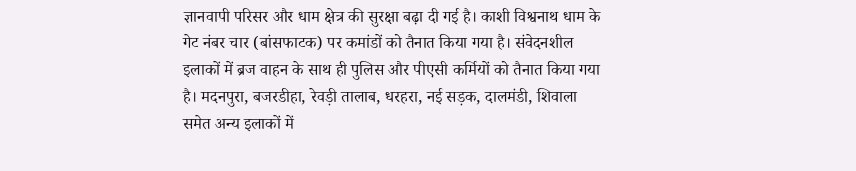ज्ञानवापी परिसर और धाम क्षेत्र की सुरक्षा बढ़ा दी गई है। काशी विश्वनाथ धाम के गेट नंबर चार (बांसफाटक) पर कमांडों को तैनात किया गया है। संवेदनशील इलाकों में ब्रज वाहन के साथ ही पुलिस और पीएसी कर्मियों को तैनात किया गया है। मदनपुरा, बजरडीहा, रेवड़ी तालाब, धरहरा, नई सड़क, दालमंडी, शिवाला समेत अन्य इलाकों में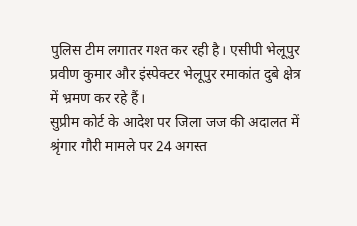पुलिस टीम लगातर गश्त कर रही है। एसीपी भेलूपुर प्रवीण कुमार और इंस्पेक्टर भेलूपुर रमाकांत दुबे क्षेत्र में भ्रमण कर रहे हैं।
सुप्रीम कोर्ट के आदेश पर जिला जज की अदालत में श्रृंगार गौरी मामले पर 24 अगस्त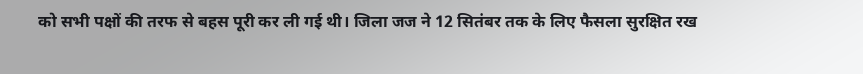को सभी पक्षों की तरफ से बहस पूरी कर ली गई थी। जिला जज ने 12 सितंबर तक के लिए फैसला सुरक्षित रख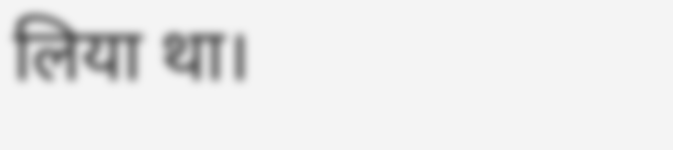लिया था।